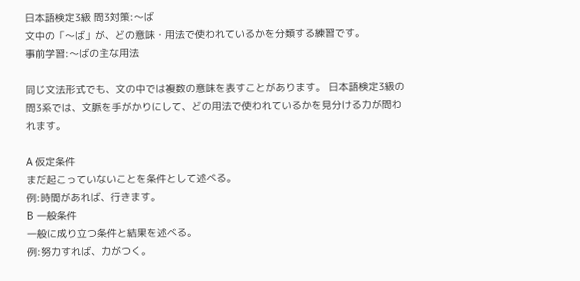日本語検定3級 問3対策:〜ば
文中の「〜ば」が、どの意味・用法で使われているかを分類する練習です。
事前学習:〜ばの主な用法

同じ文法形式でも、文の中では複数の意味を表すことがあります。 日本語検定3級の問3系では、文脈を手がかりにして、どの用法で使われているかを見分ける力が問われます。

A 仮定条件
まだ起こっていないことを条件として述べる。
例:時間があれば、行きます。
B 一般条件
一般に成り立つ条件と結果を述べる。
例:努力すれば、力がつく。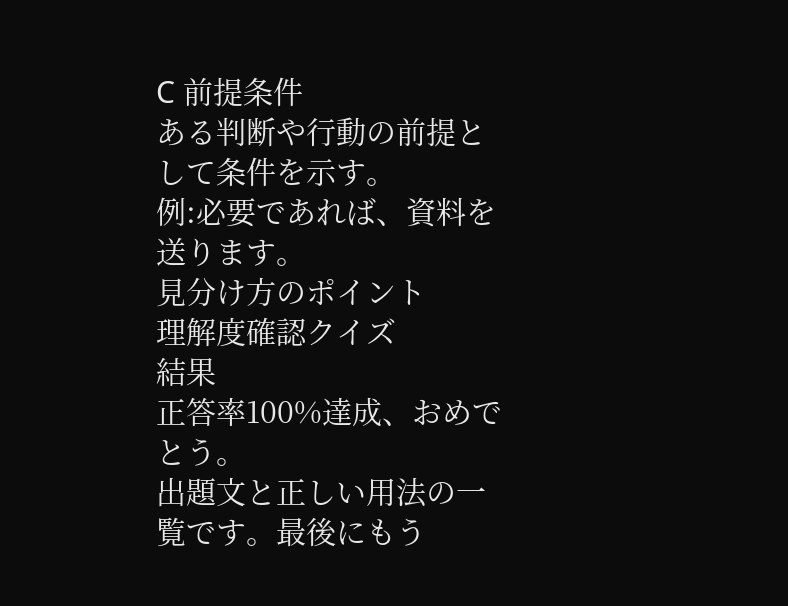C 前提条件
ある判断や行動の前提として条件を示す。
例:必要であれば、資料を送ります。
見分け方のポイント
理解度確認クイズ
結果
正答率100%達成、おめでとう。
出題文と正しい用法の一覧です。最後にもう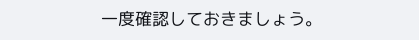一度確認しておきましょう。